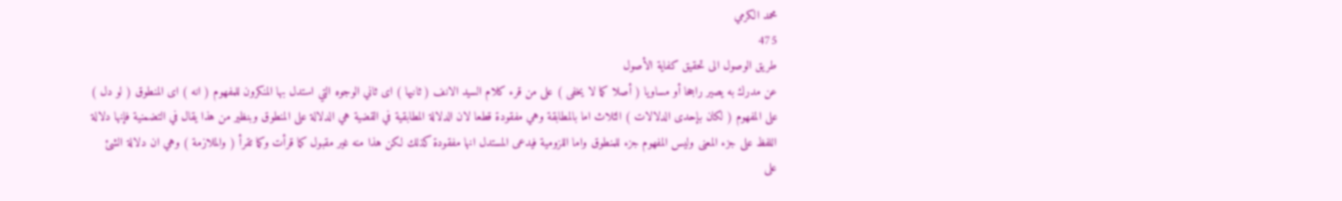محمد الكرمي
475
طريق الوصول الى تحقيق كفاية الأصول
عن مدرك به يصير راجحا أو مساويا ( أصلا كما لا يخفى ) على من قرء كلام السيد الانف ( ثانيها ) اى ثاني الوجوه التي استدل بها المنكرون للمفهوم ( انه ) اى المنطوق ( لو دل ) على المفهوم ( لكان بإحدى الدلالات ) الثلاث اما بالمطابقة وهي مفقودة قطعا لان الدلالة المطابقية في القضية هي الدلالة على المنطوق وبنظير من هذا يقال في التضمنية فإنها دلالة اللفظ على جزء المعنى وليس المفهوم جزء للمنطوق واما اللزومية فيدعى المستدل انها مفقودة كذلك لكن هذا منه غير مقبول كما قرأت وكما تقرأ ( والملازمة ) وهي ان دلالة الشئ على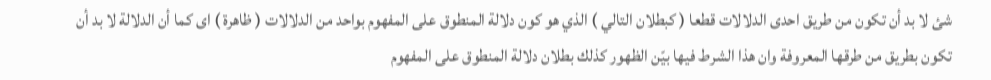شئ لا بد أن تكون من طريق احدى الدلالات قطعا ( كبطلان التالي ) الذي هو كون دلالة المنطوق على المفهوم بواحد من الدلالات ( ظاهرة ) اى كما أن الدلالة لا بد أن تكون بطريق من طرقها المعروفة وان هذا الشرط فيها بيّن الظهور كذلك بطلان دلالة المنطوق على المفهوم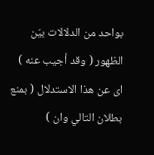بواحد من الدلالات بيّن الظهور ( وقد أجيب عنه ) اى عن هذا الاستدلال ( بمنع بطلان التالي وان )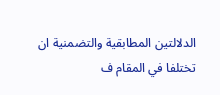الدلالتين المطابقية والتضمنية ان تختلفا في المقام ف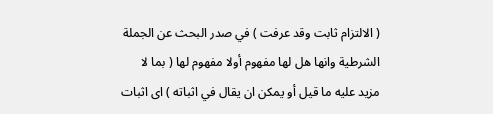( الالتزام ثابت وقد عرفت ) في صدر البحث عن الجملة الشرطية وانها هل لها مفهوم أولا مفهوم لها ( بما لا مزيد عليه ما قيل أو يمكن ان يقال في اثباته ) اى اثبات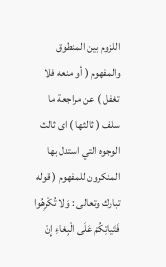اللزوم بين المنطوق والمفهوم ( أو منعه فلا تغفل ) عن مراجعة ما سلف ( ثالثها ) اى ثالث الوجوه التي استدل بها المنكرون للمفهوم ( قوله تبارك وتعالى : وَلا تُكْرِهُوا فَتَياتِكُمْ عَلَى الْبِغاءِ إِنْ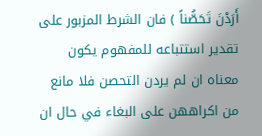أَرَدْنَ تَحَصُّناً ) فان الشرط المزبور على تقدير استتباعه للمفهوم يكون معناه ان لم يردن التحصن فلا مانع من اكراههن على البغاء في حال ان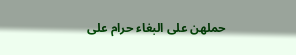حملهن على البغاء حرام على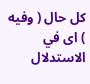كل حال ( وفيه ) اى في الاستدلال